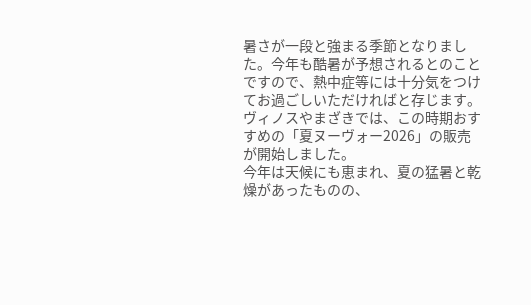暑さが一段と強まる季節となりました。今年も酷暑が予想されるとのことですので、熱中症等には十分気をつけてお過ごしいただければと存じます。
ヴィノスやまざきでは、この時期おすすめの「夏ヌーヴォー2026」の販売が開始しました。
今年は天候にも恵まれ、夏の猛暑と乾燥があったものの、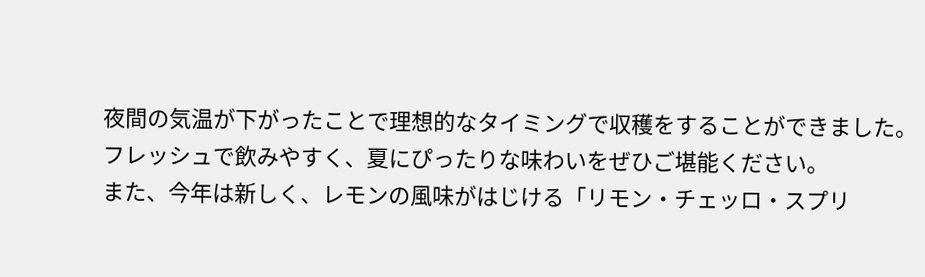夜間の気温が下がったことで理想的なタイミングで収穫をすることができました。
フレッシュで飲みやすく、夏にぴったりな味わいをぜひご堪能ください。
また、今年は新しく、レモンの風味がはじける「リモン・チェッロ・スプリ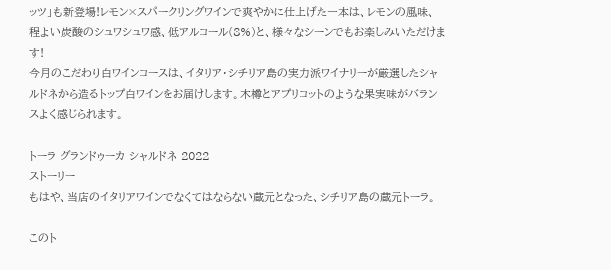ッツ」も新登場!レモン×スパークリングワインで爽やかに仕上げた一本は、レモンの風味、程よい炭酸のシュワシュワ感、低アルコール(8%)と、様々なシーンでもお楽しみいただけます!
今月のこだわり白ワインコースは、イタリア・シチリア島の実力派ワイナリーが厳選したシャルドネから造るトップ白ワインをお届けします。木樽とアプリコットのような果実味がバランスよく感じられます。

トーラ グランドゥーカ シャルドネ 2022
ストーリー
もはや、当店のイタリアワインでなくてはならない蔵元となった、シチリア島の蔵元トーラ。

このト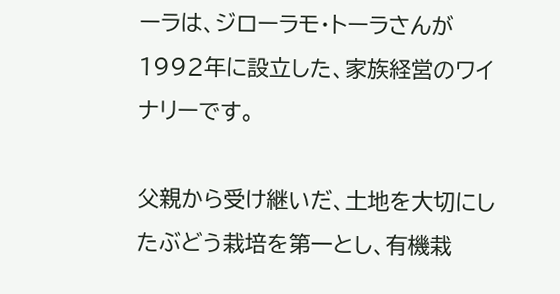ーラは、ジローラモ・トーラさんが1992年に設立した、家族経営のワイナリーです。

父親から受け継いだ、土地を大切にしたぶどう栽培を第一とし、有機栽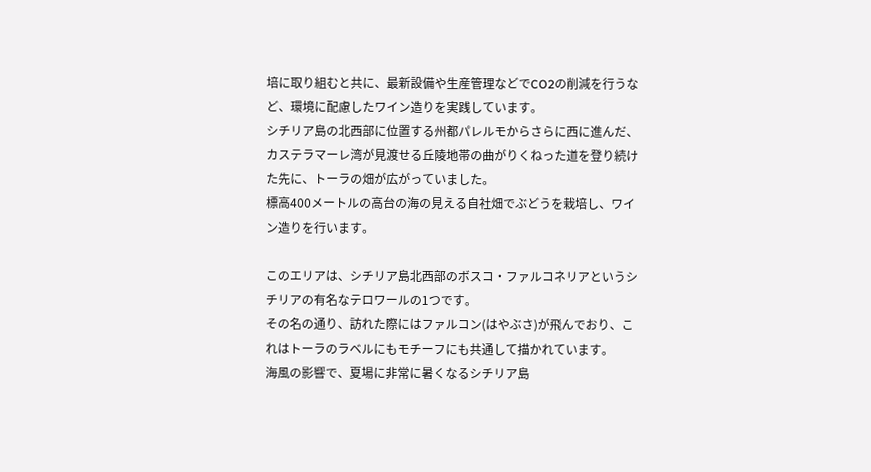培に取り組むと共に、最新設備や生産管理などでCO2の削減を行うなど、環境に配慮したワイン造りを実践しています。
シチリア島の北西部に位置する州都パレルモからさらに西に進んだ、カステラマーレ湾が見渡せる丘陵地帯の曲がりくねった道を登り続けた先に、トーラの畑が広がっていました。
標高400メートルの高台の海の見える自社畑でぶどうを栽培し、ワイン造りを行います。

このエリアは、シチリア島北西部のボスコ・ファルコネリアというシチリアの有名なテロワールの1つです。
その名の通り、訪れた際にはファルコン(はやぶさ)が飛んでおり、これはトーラのラベルにもモチーフにも共通して描かれています。
海風の影響で、夏場に非常に暑くなるシチリア島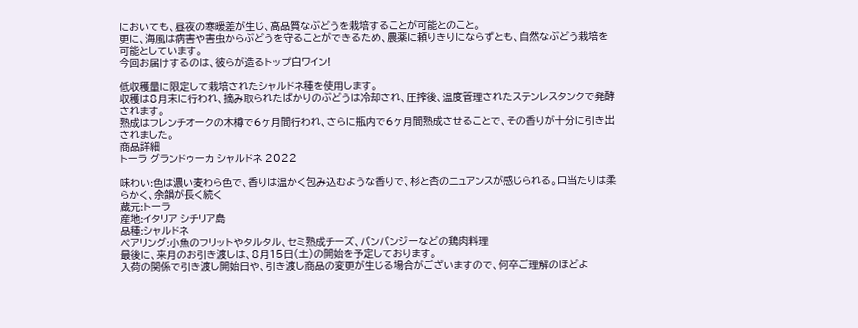においても、昼夜の寒暖差が生じ、高品質なぶどうを栽培することが可能とのこと。
更に、海風は病害や害虫からぶどうを守ることができるため、農薬に頼りきりにならずとも、自然なぶどう栽培を可能としています。
今回お届けするのは、彼らが造るトップ白ワイン!

低収穫量に限定して栽培されたシャルドネ種を使用します。
収穫は8月末に行われ、摘み取られたばかりのぶどうは冷却され、圧搾後、温度管理されたステンレスタンクで発酵されます。
熟成はフレンチオークの木樽で6ヶ月間行われ、さらに瓶内で6ヶ月間熟成させることで、その香りが十分に引き出されました。
商品詳細
トーラ グランドゥーカ シャルドネ 2022

味わい:色は濃い麦わら色で、香りは温かく包み込むような香りで、杉と杏のニュアンスが感じられる。口当たりは柔らかく、余韻が長く続く
蔵元:トーラ
産地:イタリア シチリア島
品種:シャルドネ
ペアリング:小魚のフリットやタルタル、セミ熟成チーズ、バンバンジーなどの鶏肉料理
最後に、来月のお引き渡しは、8月15日(土)の開始を予定しております。
入荷の関係で引き渡し開始日や、引き渡し商品の変更が生じる場合がございますので、何卒ご理解のほどよ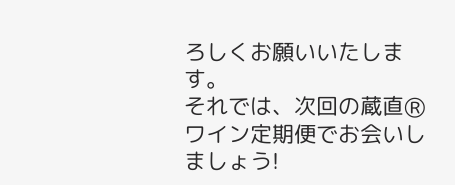ろしくお願いいたします。
それでは、次回の蔵直Ⓡワイン定期便でお会いしましょう!